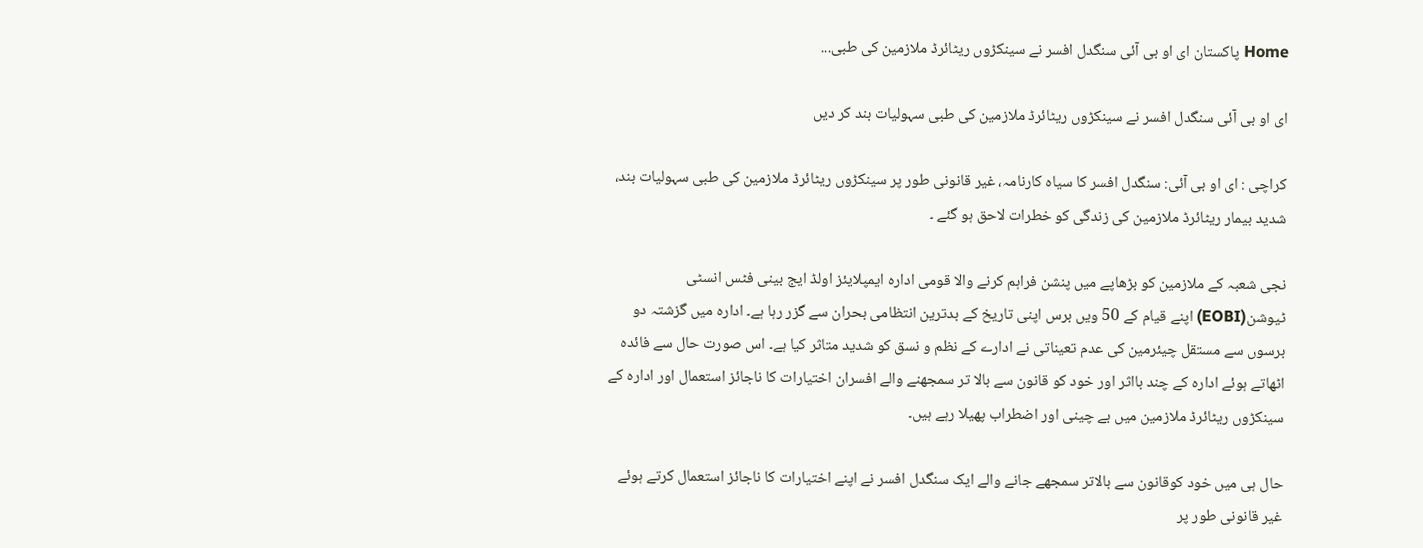Home پاکستان ای او بی آئی سنگدل افسر نے سینکڑوں ریٹائرڈ ملازمین کی طبی...

ای او بی آئی سنگدل افسر نے سینکڑوں ریٹائرڈ ملازمین کی طبی سہولیات بند کر دیں

کراچی : ای او بی آئی: سنگدل افسر کا سیاہ کارنامہ، غیر قانونی طور پر سینکڑوں ریٹائرڈ ملازمین کی طبی سہولیات بند، شدید بیمار ریٹائرڈ ملازمین کی زندگی کو خطرات لاحق ہو گئے ۔

نجی شعبہ کے ملازمین کو بڑھاپے میں پنشن فراہم کرنے والا قومی ادارہ ایمپلایئز اولڈ ایج بینی فٹس انسٹی ٹیوشن(EOBI) اپنے قیام کے 50 ویں برس اپنی تاریخ کے بدترین انتظامی بحران سے گزر رہا ہے۔ ادارہ میں گزشتہ دو برسوں سے مستقل چیئرمین کی عدم تعیناتی نے ادارے کے نظم و نسق کو شدید متاثر کیا ہے۔ اس صورت حال سے فائدہ اٹھاتے ہوئے ادارہ کے چند بااثر اور خود کو قانون سے بالا تر سمجھنے والے افسران اختیارات کا ناجائز استعمال اور ادارہ کے سینکڑوں ریٹائرڈ ملازمین میں بے چینی اور اضطراب پھیلا رہے ہیں۔

حال ہی میں خود کوقانون سے بالاتر سمجھے جانے والے ایک سنگدل افسر نے اپنے اختیارات کا ناجائز استعمال کرتے ہوئے غیر قانونی طور پر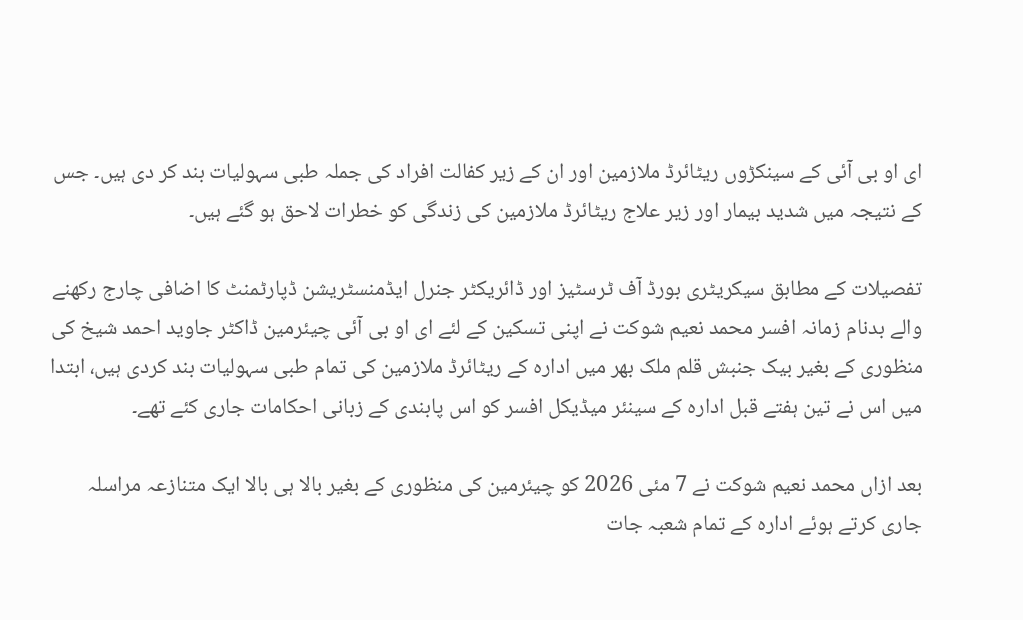ای او بی آئی کے سینکڑوں ریٹائرڈ ملازمین اور ان کے زیر کفالت افراد کی جملہ طبی سہولیات بند کر دی ہیں۔ جس کے نتیجہ میں شدید بیمار اور زیر علاج ریٹائرڈ ملازمین کی زندگی کو خطرات لاحق ہو گئے ہیں۔

تفصیلات کے مطابق سیکریٹری بورڈ آف ٹرسٹیز اور ڈائریکٹر جنرل ایڈمنسٹریشن ڈپارٹمنٹ کا اضافی چارج رکھنے والے بدنام زمانہ افسر محمد نعیم شوکت نے اپنی تسکین کے لئے ای او بی آئی چیئرمین ڈاکٹر جاوید احمد شیخ کی منظوری کے بغیر بیک جنبش قلم ملک بھر میں ادارہ کے ریٹائرڈ ملازمین کی تمام طبی سہولیات بند کردی ہیں، ابتدا میں اس نے تین ہفتے قبل ادارہ کے سینئر میڈیکل افسر کو اس پابندی کے زبانی احکامات جاری کئے تھے۔

بعد ازاں محمد نعیم شوکت نے 7 مئی 2026 کو چیئرمین کی منظوری کے بغیر بالا ہی بالا ایک متنازعہ مراسلہ جاری کرتے ہوئے ادارہ کے تمام شعبہ جات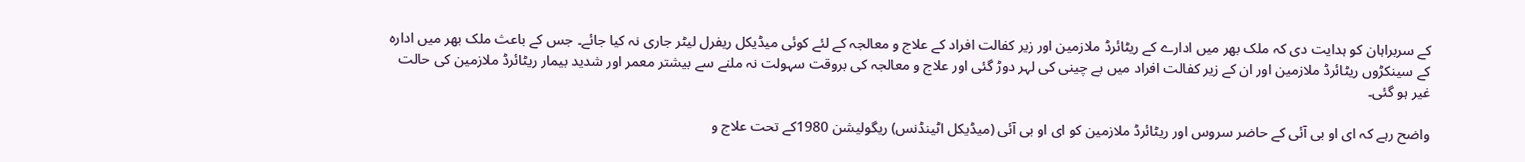کے سربراہان کو ہدایت دی کہ ملک بھر میں ادارے کے ریٹائرڈ ملازمین اور زیر کفالت افراد کے علاج و معالجہ کے لئے کوئی میڈیکل ریفرل لیٹر جاری نہ کیا جائے۔ جس کے باعث ملک بھر میں ادارہ کے سینکڑوں ریٹائرڈ ملازمین اور ان کے زیر کفالت افراد میں بے چینی کی لہر دوڑ گئی اور علاج و معالجہ کی بروقت سہولت نہ ملنے سے بیشتر معمر اور شدید بیمار ریٹائرڈ ملازمین کی حالت غیر ہو گئی۔

واضح رہے کہ ای او بی آئی کے حاضر سروس اور ریٹائرڈ ملازمین کو ای او بی آئی (میڈیکل اٹینڈنس) ریگولیشن 1980کے تحت علاج و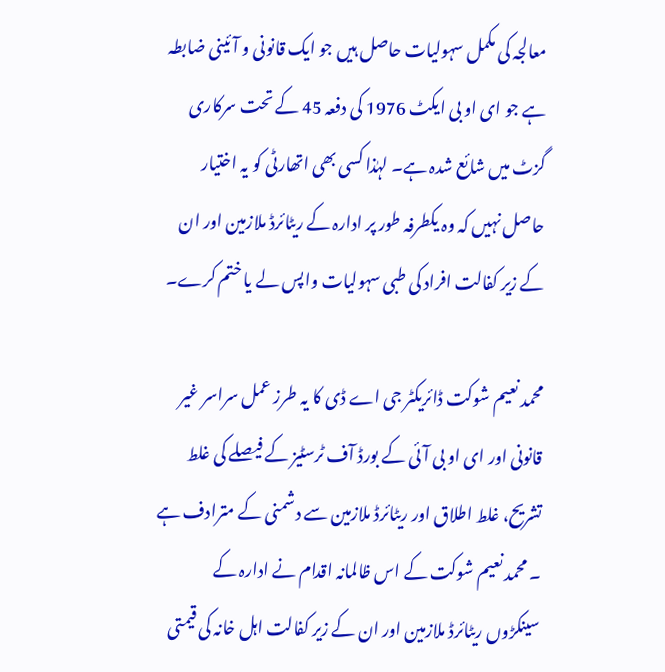معالجہ کی مکمل سہولیات حاصل ہیں جو ایک قانونی و آئینی ضابطہ ہے جو ای او بی ایکٹ 1976 کی دفعہ 45 کے تحت سرکاری گزٹ میں شائع شدہ ہے۔ لہٰذا کسی بھی اتھارٹی کو یہ اختیار حاصل نہیں کہ وہ یکطرفہ طور پر ادارہ کے ریٹائرڈ ملازمین اور ان کے زیر کفالت افراد کی طبی سہولیات واپس لے یا ختم کرے۔

محمد نعیم شوکت ڈائریکٹر جی اے ڈی کا یہ طرز عمل سراسر غیر قانونی اور ای او بی آئی کے بورڈ آف ٹرسٹیز کے فیصلے کی غلط تشریح، غلط اطلاق اور ریٹائرڈ ملازمین سے دشمنی کے مترادف ہے ۔ محمد نعیم شوکت کے اس ظالمانہ اقدام نے ادارہ کے سینکڑوں ریٹائرڈ ملازمین اور ان کے زیر کفالت اہل خانہ کی قیمتی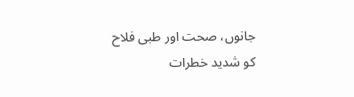جانوں، صحت اور طبی فلاح کو شدید خطرات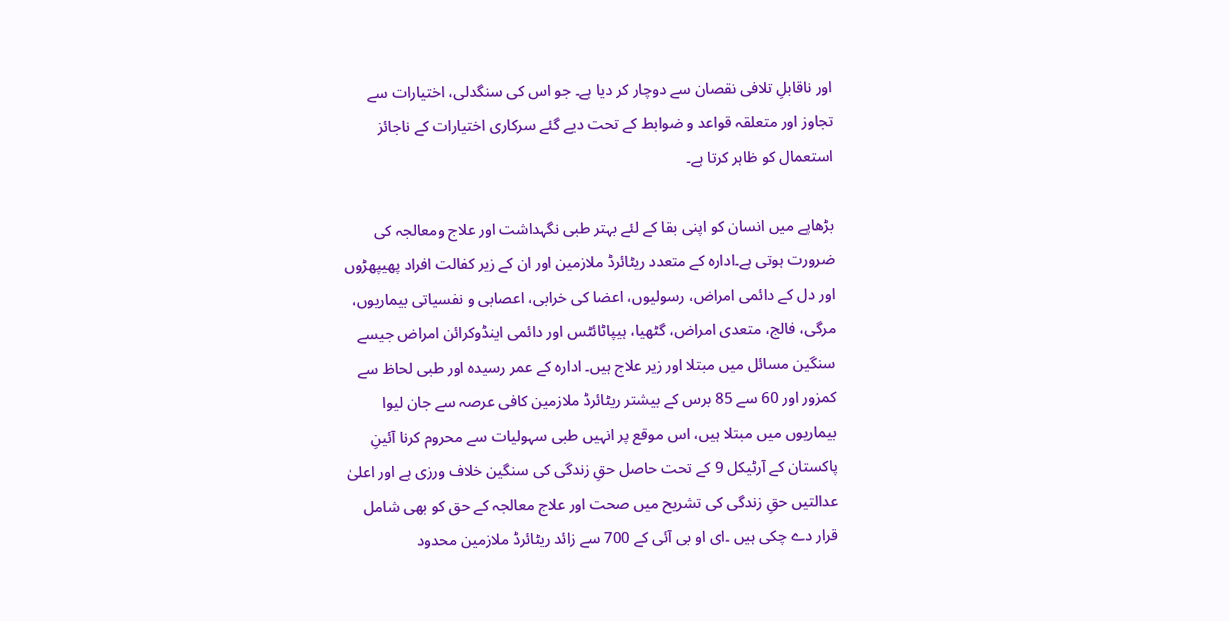اور ناقابلِ تلافی نقصان سے دوچار کر دیا ہے۔ جو اس کی سنگدلی، اختیارات سے تجاوز اور متعلقہ قواعد و ضوابط کے تحت دیے گئے سرکاری اختیارات کے ناجائز استعمال کو ظاہر کرتا ہے۔

بڑھاپے میں انسان کو اپنی بقا کے لئے بہتر طبی نگہداشت اور علاج ومعالجہ کی ضرورت ہوتی ہے۔ادارہ کے متعدد ریٹائرڈ ملازمین اور ان کے زیر کفالت افراد پھیپھڑوں اور دل کے دائمی امراض، رسولیوں، اعضا کی خرابی، اعصابی و نفسیاتی بیماریوں، مرگی، فالج، متعدی امراض، گٹھیا، ہیپاٹائٹس اور دائمی اینڈوکرائن امراض جیسے سنگین مسائل میں مبتلا اور زیر علاج ہیں۔ ادارہ کے عمر رسیدہ اور طبی لحاظ سے کمزور اور 60 سے 85 برس کے بیشتر ریٹائرڈ ملازمین کافی عرصہ سے جان لیوا بیماریوں میں مبتلا ہیں، اس موقع پر انہیں طبی سہولیات سے محروم کرنا آئینِ پاکستان کے آرٹیکل 9 کے تحت حاصل حقِ زندگی کی سنگین خلاف ورزی ہے اور اعلیٰ عدالتیں حقِ زندگی کی تشریح میں صحت اور علاج معالجہ کے حق کو بھی شامل قرار دے چکی ہیں ۔ای او بی آئی کے 700 سے زائد ریٹائرڈ ملازمین محدود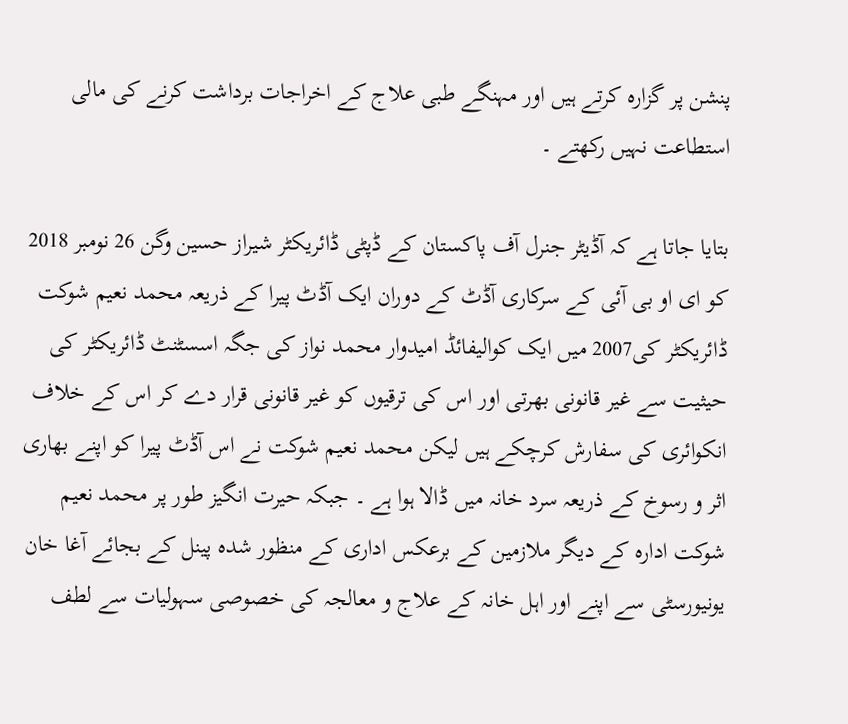پنشن پر گزارہ کرتے ہیں اور مہنگے طبی علاج کے اخراجات برداشت کرنے کی مالی استطاعت نہیں رکھتے ۔

بتایا جاتا ہے کہ آڈیٹر جنرل آف پاکستان کے ڈپٹی ڈائریکٹر شیراز حسین وگن 26 نومبر 2018 کو ای او بی آئی کے سرکاری آڈٹ کے دوران ایک آڈٹ پیرا کے ذریعہ محمد نعیم شوکت ڈائریکٹر کی2007 میں ایک کوالیفائڈ امیدوار محمد نواز کی جگہ اسسٹنٹ ڈائریکٹر کی حیثیت سے غیر قانونی بھرتی اور اس کی ترقیوں کو غیر قانونی قرار دے کر اس کے خلاف انکوائری کی سفارش کرچکے ہیں لیکن محمد نعیم شوکت نے اس آڈٹ پیرا کو اپنے بھاری اثر و رسوخ کے ذریعہ سرد خانہ میں ڈالا ہوا ہے ۔ جبکہ حیرت انگیز طور پر محمد نعیم شوکت ادارہ کے دیگر ملازمین کے برعکس اداری کے منظور شدہ پینل کے بجائے آغا خان یونیورسٹی سے اپنے اور اہل خانہ کے علاج و معالجہ کی خصوصی سہولیات سے لطف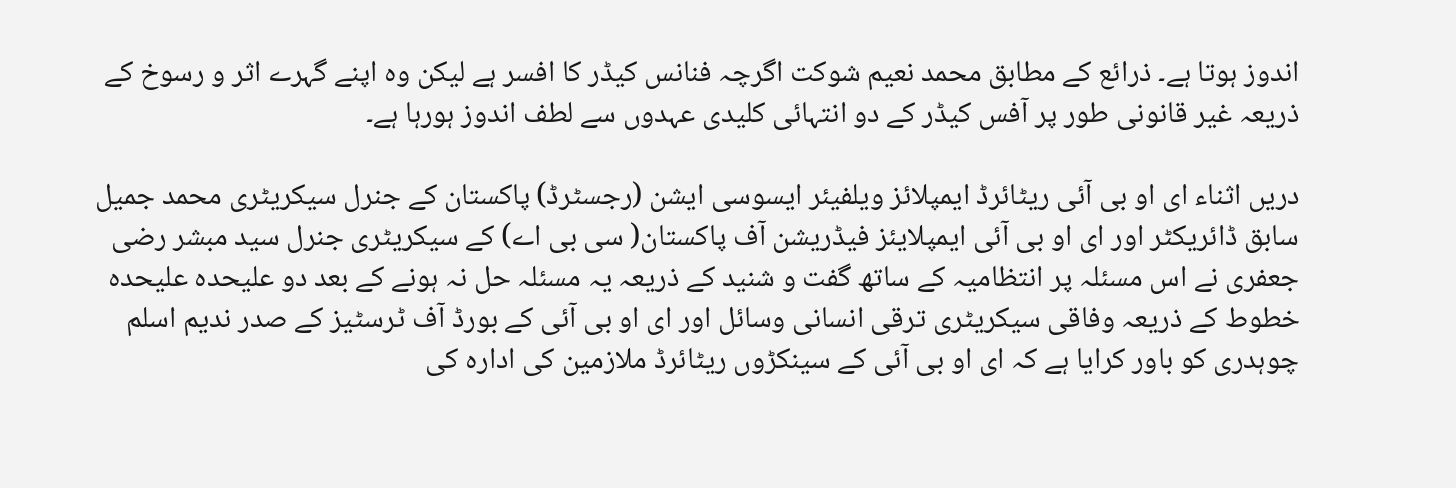اندوز ہوتا ہے۔ ذرائع کے مطابق محمد نعیم شوکت اگرچہ فنانس کیڈر کا افسر ہے لیکن وہ اپنے گہرے اثر و رسوخ کے ذریعہ غیر قانونی طور پر آفس کیڈر کے دو انتہائی کلیدی عہدوں سے لطف اندوز ہورہا ہے۔

دریں اثناء ای او بی آئی ریٹائرڈ ایمپلائز ویلفیئر ایسوسی ایشن (رجسٹرڈ) پاکستان کے جنرل سیکریٹری محمد جمیل سابق ڈائریکٹر اور ای او بی آئی ایمپلایئز فیڈریشن آف پاکستان( سی بی اے) کے سیکریٹری جنرل سید مبشر رضی جعفری نے اس مسئلہ پر انتظامیہ کے ساتھ گفت و شنید کے ذریعہ یہ مسئلہ حل نہ ہونے کے بعد دو علیحدہ علیحدہ خطوط کے ذریعہ وفاقی سیکریٹری ترقی انسانی وسائل اور ای او بی آئی کے بورڈ آف ٹرسٹیز کے صدر ندیم اسلم چوہدری کو باور کرایا ہے کہ ای او بی آئی کے سینکڑوں ریٹائرڈ ملازمین کی ادارہ کی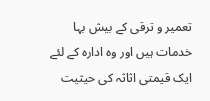تعمیر و ترقی کے بیش بہا خدمات ہیں اور وہ ادارہ کے لئے ایک قیمتی اثاثہ کی حیثیت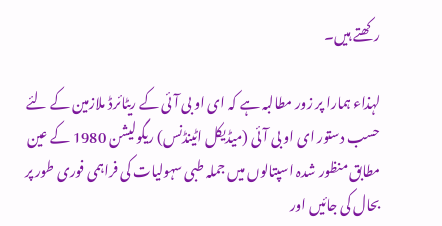رکھتے ہیں۔

لہذاء ہمارا پر زور مطالبہ ہے کہ ای او بی آئی کے ریٹائرڈ ملازمین کے لئے حسب دستور ای او بی آئی (میڈیکل اٹینڈنس) ریگولیشن 1980 کے عین مطابق منظور شدہ اسپتالوں میں جملہ طبی سہولیات کی فراہمی فوری طور پر بحال کی جائیں اور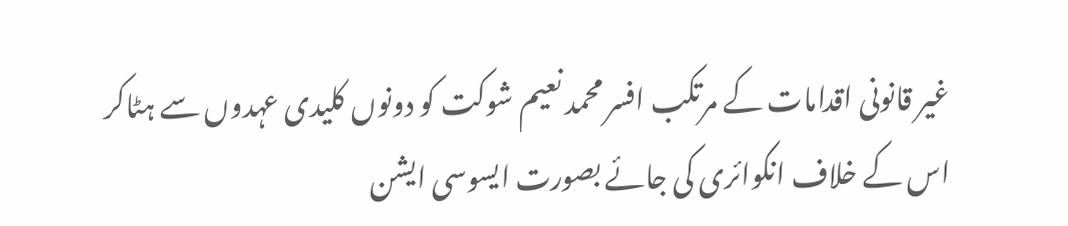غیر قانونی اقدامات کے مرتکب افسر محمد نعیم شوکت کو دونوں کلیدی عہدوں سے ہٹاکر اس کے خلاف انکوائری کی جائے بصورت ایسوسی ایشن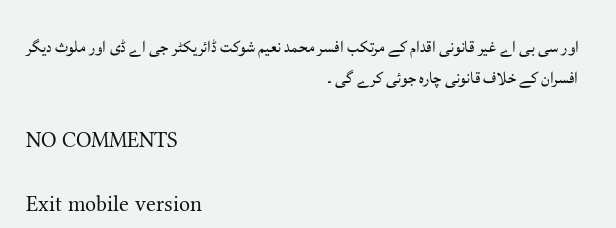اور سی بی اے غیر قانونی اقدام کے مرتکب افسر محمد نعیم شوکت ڈائریکٹر جی اے ڈی اور ملوث دیگر افسران کے خلاف قانونی چارہ جوئی کرے گی ۔

NO COMMENTS

Exit mobile version